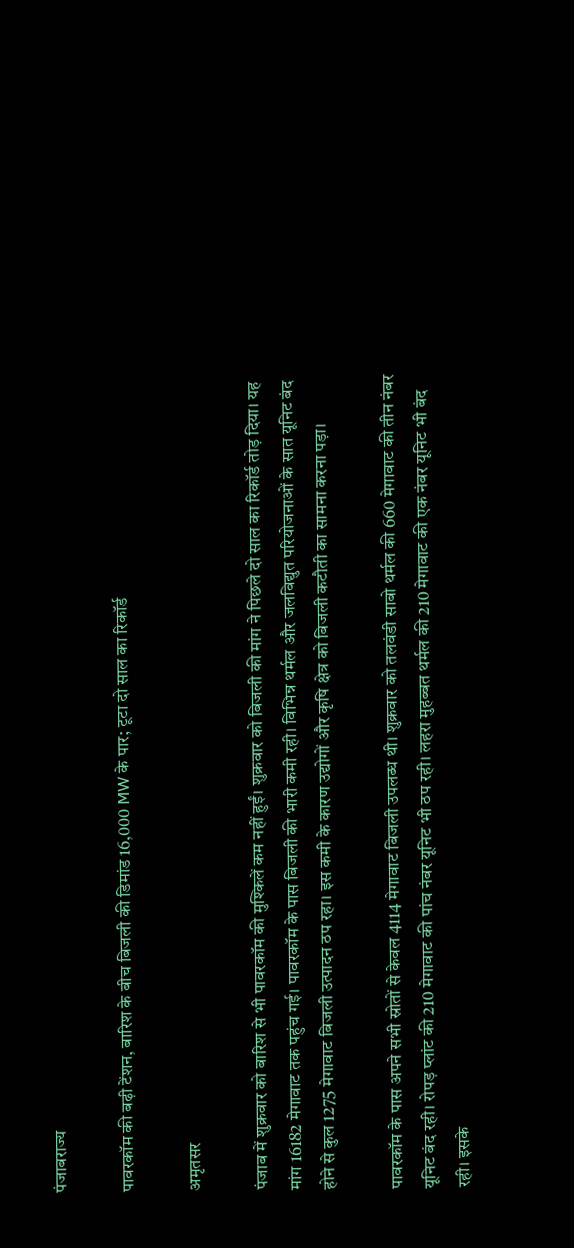पंजाबराज्य

पावरकॉम की बढ़ी टेंशन, बारिश के बीच बिजली की डिमांड 16,000 MW के पार; टूटा दो साल का रिकॉर्ड

अमृतसर

पंजाब में शुक्रवार को बारिश से भी पावरकॉम की मुश्किलें कम नहीं हुईं। शुक्रवार को बिजली की मांग ने पिछले दो साल का रिकॉर्ड तोड़ दिया। यह मांग 16182 मेगावाट तक पहुंच गई। पावरकॉम के पास बिजली की भारी कमी रही। विभिन्न थर्मल और जलविद्युत परियोजनाओं के सात यूनिट बंद होने से कुल 1275 मेगावाट बिजली उत्पादन ठप रहा। इस कमी के कारण उद्योगों और कृषि क्षेत्र को बिजली कटौती का सामना करना पड़ा।

पावरकॉम के पास अपने सभी स्रोतों से केवल 4114 मेगावाट बिजली उपलब्ध थी। शुक्रवार को तलवंडी साबो थर्मल की 660 मेगावाट की तीन नंबर यूनिट बंद रही। रोपड़ प्लांट की 210 मेगावाट की पांच नंबर यूनिट भी ठप रही। लहरा मुहब्बत थर्मल की 210 मेगावाट की एक नंबर यूनिट भी बंद रही। इसके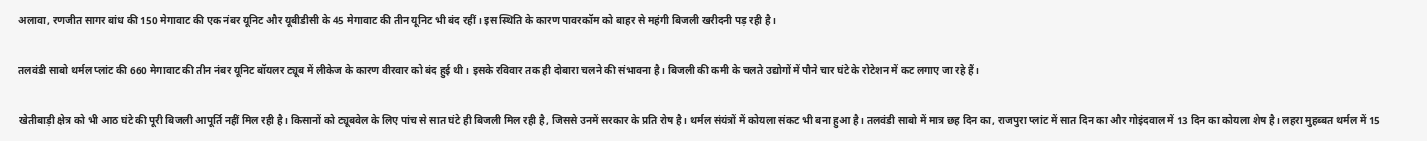अलावा, रणजीत सागर बांध की 150 मेगावाट की एक नंबर यूनिट और यूबीडीसी के 45 मेगावाट की तीन यूनिट भी बंद रहीं। इस स्थिति के कारण पावरकॉम को बाहर से महंगी बिजली खरीदनी पड़ रही है।

तलवंडी साबो थर्मल प्लांट की 660 मेगावाट की तीन नंबर यूनिट बॉयलर ट्यूब में लीकेज के कारण वीरवार को बंद हुई थी। इसके रविवार तक ही दोबारा चलने की संभावना है। बिजली की कमी के चलते उद्योगों में पौने चार घंटे के रोटेशन में कट लगाए जा रहे हैं।

खेतीबाड़ी क्षेत्र को भी आठ घंटे की पूरी बिजली आपूर्ति नहीं मिल रही है। किसानों को ट्यूबवेल के लिए पांच से सात घंटे ही बिजली मिल रही है, जिससे उनमें सरकार के प्रति रोष है। थर्मल संयंत्रों में कोयला संकट भी बना हुआ है। तलवंडी साबो में मात्र छह दिन का, राजपुरा प्लांट में सात दिन का और गोइंदवाल में 13 दिन का कोयला शेष है। लहरा मुहब्बत थर्मल में 15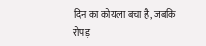दिन का कोयला बचा है, जबकि रोपड़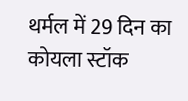थर्मल में 29 दिन का कोयला स्टॉक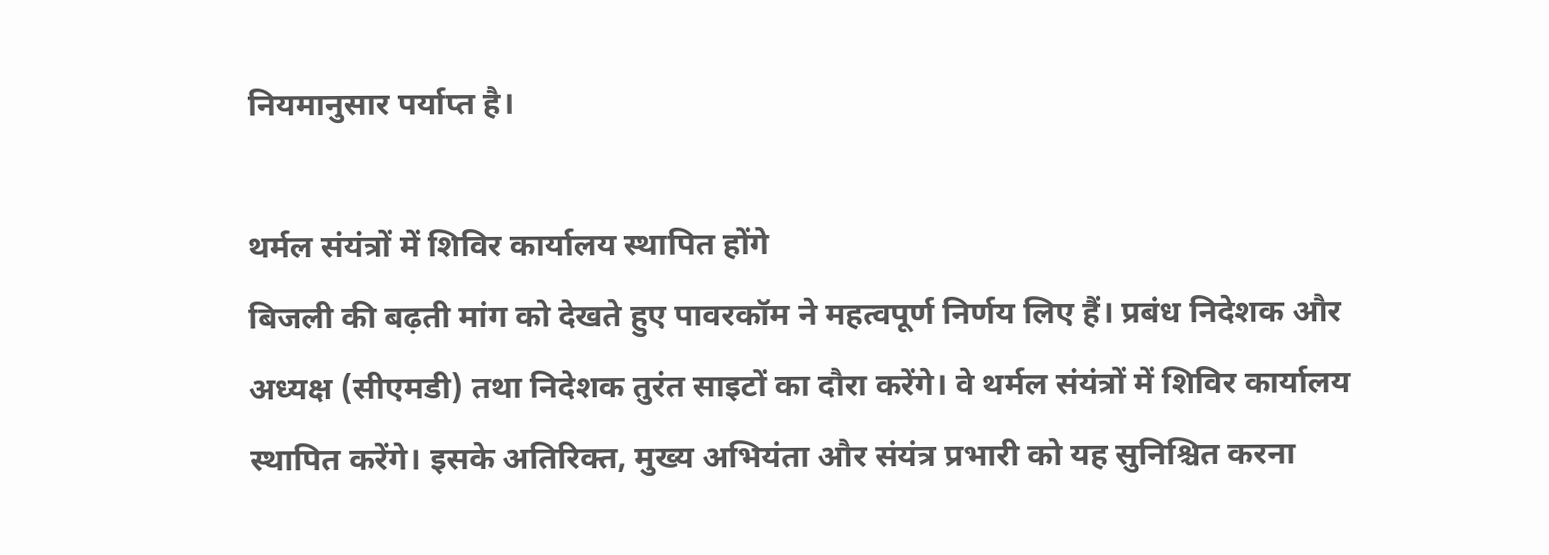नियमानुसार पर्याप्त है।

थर्मल संयंत्रों में शिविर कार्यालय स्थापित होंगे
बिजली की बढ़ती मांग को देखते हुए पावरकॉम ने महत्वपूर्ण निर्णय लिए हैं। प्रबंध निदेशक और अध्यक्ष (सीएमडी) तथा निदेशक तुरंत साइटों का दौरा करेंगे। वे थर्मल संयंत्रों में शिविर कार्यालय स्थापित करेंगे। इसके अतिरिक्त, मुख्य अभियंता और संयंत्र प्रभारी को यह सुनिश्चित करना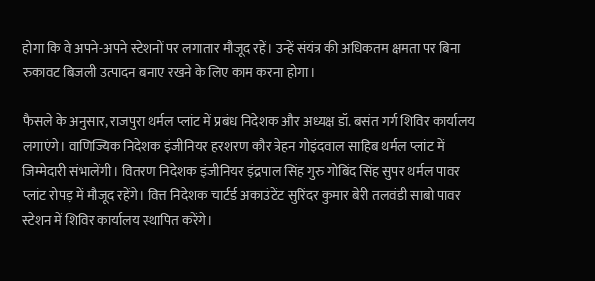होगा कि वे अपने-अपने स्टेशनों पर लगातार मौजूद रहें। उन्हें संयंत्र की अधिकतम क्षमता पर बिना रुकावट बिजली उत्पादन बनाए रखने के लिए काम करना होगा।

फैसले के अनुसार, राजपुरा थर्मल प्लांट में प्रबंध निदेशक और अध्यक्ष डॉ. बसंत गर्ग शिविर कार्यालय लगाएंगे। वाणिज्यिक निदेशक इंजीनियर हरशरण कौर त्रेहन गोइंदवाल साहिब थर्मल प्लांट में जिम्मेदारी संभालेंगी। वितरण निदेशक इंजीनियर इंद्रपाल सिंह गुरु गोबिंद सिंह सुपर थर्मल पावर प्लांट रोपड़ में मौजूद रहेंगे। वित्त निदेशक चार्टर्ड अकाउंटेंट सुरिंदर कुमार बेरी तलवंडी साबो पावर स्टेशन में शिविर कार्यालय स्थापित करेंगे।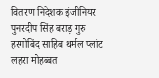वितरण निदेशक इंजीनियर पुनरदीप सिंह बराड़ गुरु हरगोबिंद साहिब थर्मल प्लांट लहरा मोहब्बत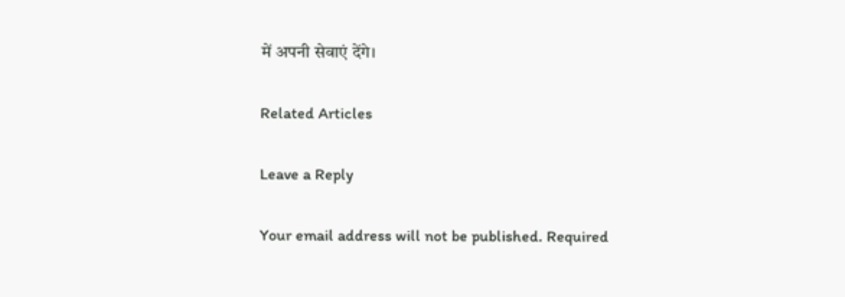में अपनी सेवाएं देंगे।

Related Articles

Leave a Reply

Your email address will not be published. Required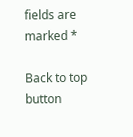fields are marked *

Back to top button